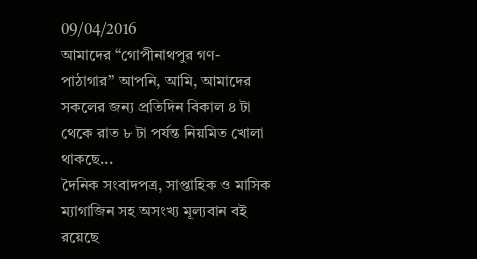09/04/2016
আমাদের “গোপীনাথপুর গণ-পাঠাগার” আপনি, আমি, আমাদের সকলের জন্য প্রতিদিন বিকাল ৪ টা থেকে রাত ৮ টা পর্যন্ত নিয়মিত খোলা থাকছে...
দৈনিক সংবাদপত্র, সাপ্তাহিক ও মাসিক ম্যাগাজিন সহ অসংখ্য মূল্যবান বই রয়েছে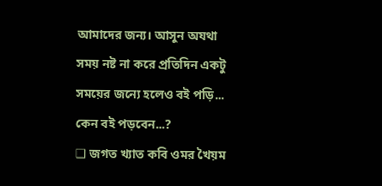আমাদের জন্য। আসুন অযথা সময় নষ্ট না করে প্রতিদিন একটু সময়ের জন্যে হলেও বই পড়ি...
কেন বই পড়বেন...?
❑ জগত খ্যাত কবি ওমর খৈয়ম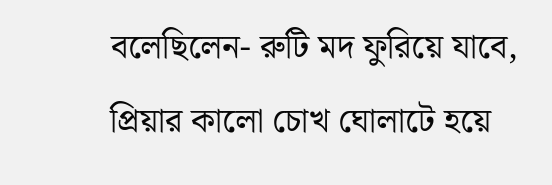বলেছিলেন- রুটি মদ ফুরিয়ে যাবে, প্রিয়ার কালো চোখ ঘোলাটে হয়ে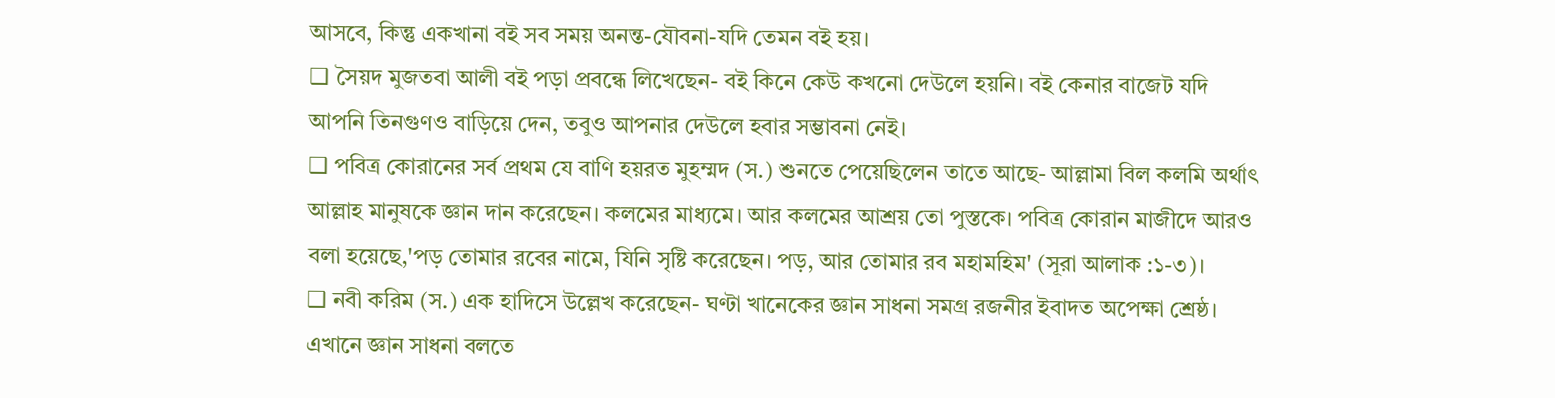আসবে, কিন্তু একখানা বই সব সময় অনন্ত-যৌবনা-যদি তেমন বই হয়।
❑ সৈয়দ মুজতবা আলী বই পড়া প্রবন্ধে লিখেছেন- বই কিনে কেউ কখনো দেউলে হয়নি। বই কেনার বাজেট যদি আপনি তিনগুণও বাড়িয়ে দেন, তবুও আপনার দেউলে হবার সম্ভাবনা নেই।
❑ পবিত্র কোরানের সর্ব প্রথম যে বাণি হয়রত মুহম্মদ (স.) শুনতে পেয়েছিলেন তাতে আছে- আল্লামা বিল কলমি অর্থাৎ আল্লাহ মানুষকে জ্ঞান দান করেছেন। কলমের মাধ্যমে। আর কলমের আশ্রয় তো পুস্তকে। পবিত্র কোরান মাজীদে আরও বলা হয়েছে,'পড় তোমার রবের নামে, যিনি সৃষ্টি করেছেন। পড়, আর তোমার রব মহামহিম' (সূরা আলাক :১-৩)।
❑ নবী করিম (স.) এক হাদিসে উল্লেখ করেছেন- ঘণ্টা খানেকের জ্ঞান সাধনা সমগ্র রজনীর ইবাদত অপেক্ষা শ্রেষ্ঠ। এখানে জ্ঞান সাধনা বলতে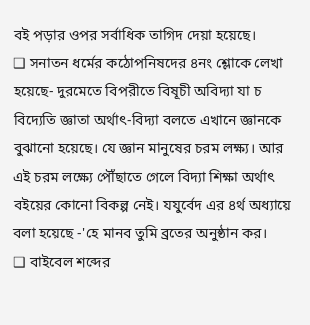বই পড়ার ওপর সর্বাধিক তাগিদ দেয়া হয়েছে।
❑ সনাতন ধর্মের কঠোপনিষদের ৪নং শ্লোকে লেখা হয়েছে- দুরমেতে বিপরীতে বিষূচী অবিদ্যা যা চ বিদ্যেতি জ্ঞাতা অর্থাৎ-বিদ্যা বলতে এখানে জ্ঞানকে বুঝানো হয়েছে। যে জ্ঞান মানুষের চরম লক্ষ্য। আর এই চরম লক্ষ্যে পৌঁছাতে গেলে বিদ্যা শিক্ষা অর্থাৎ বইয়ের কোনো বিকল্প নেই। যযুর্বেদ এর ৪র্থ অধ্যায়ে বলা হয়েছে -'হে মানব তুমি ব্রতের অনুষ্ঠান কর।
❑ বাইবেল শব্দের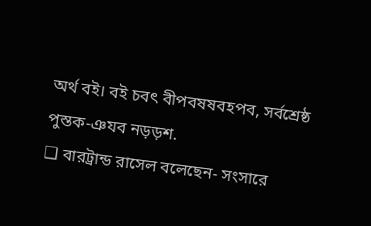অর্থ বই। বই চবৎ বীপবষষবহপব, সর্বশ্রেষ্ঠ পুস্তক-ঞযব নড়ড়শ.
❑ বারট্রান্ড রাসেল বলেছেন- সংসারে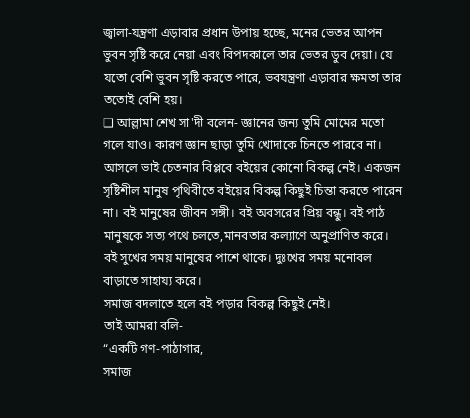জ্বালা-যন্ত্রণা এড়াবার প্রধান উপায় হচ্ছে, মনের ভেতর আপন ভুবন সৃষ্টি করে নেয়া এবং বিপদকালে তার ভেতর ডুব দেয়া। যে যতো বেশি ভুবন সৃষ্টি করতে পারে, ভবযন্ত্রণা এড়াবার ক্ষমতা তার ততোই বেশি হয়।
❑ আল্লামা শেখ সা'দী বলেন- জ্ঞানের জন্য তুমি মোমের মতো গলে যাও। কারণ জ্ঞান ছাড়া তুমি খোদাকে চিনতে পারবে না।
আসলে ভাই চেতনার বিপ্লবে বইয়ের কোনো বিকল্প নেই। একজন সৃষ্টিশীল মানুষ পৃথিবীতে বইয়ের বিকল্প কিছুই চিন্তা করতে পারেন না। বই মানুষের জীবন সঙ্গী। বই অবসরের প্রিয় বন্ধু। বই পাঠ মানুষকে সত্য পথে চলতে,মানবতার কল্যাণে অনুপ্রাণিত করে। বই সুখের সময় মানুষের পাশে থাকে। দুঃখের সময় মনোবল বাড়াতে সাহায্য করে।
সমাজ বদলাতে হলে বই পড়ার বিকল্প কিছুই নেই।
তাই আমরা বলি-
“একটি গণ-পাঠাগার,
সমাজ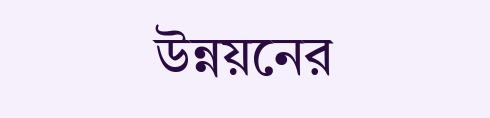উন্নয়নের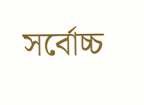সর্বোচ্চ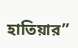হাতিয়ার”